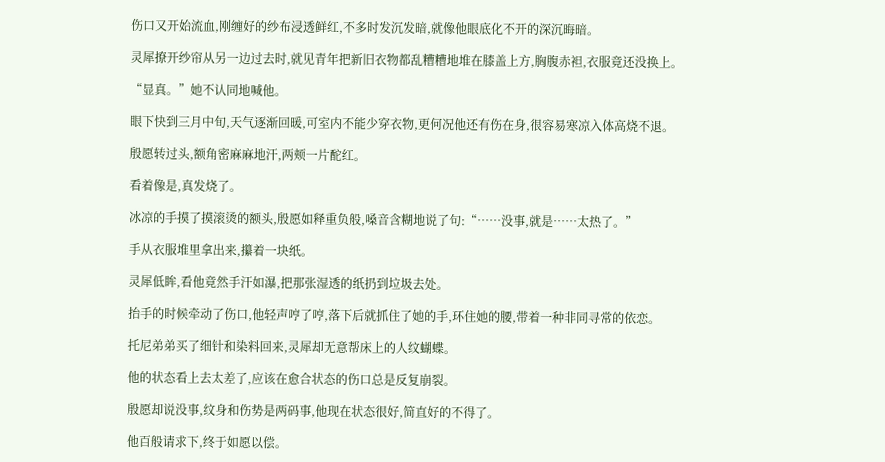伤口又开始流血,刚缠好的纱布浸透鲜红,不多时发沉发暗,就像他眼底化不开的深沉晦暗。

灵犀撩开纱帘从另一边过去时,就见青年把新旧衣物都乱糟糟地堆在膝盖上方,胸腹赤袒,衣服竟还没换上。

“显真。”她不认同地喊他。

眼下快到三月中旬,天气逐渐回暖,可室内不能少穿衣物,更何况他还有伤在身,很容易寒凉入体高烧不退。

殷愿转过头,额角密麻麻地汗,两颊一片酡红。

看着像是,真发烧了。

冰凉的手摸了摸滚烫的额头,殷愿如释重负般,嗓音含糊地说了句:“……没事,就是……太热了。”

手从衣服堆里拿出来,攥着一块纸。

灵犀低眸,看他竟然手汗如瀑,把那张湿透的纸扔到垃圾去处。

抬手的时候牵动了伤口,他轻声哼了哼,落下后就抓住了她的手,环住她的腰,带着一种非同寻常的依恋。

托尼弟弟买了细针和染料回来,灵犀却无意帮床上的人纹蝴蝶。

他的状态看上去太差了,应该在愈合状态的伤口总是反复崩裂。

殷愿却说没事,纹身和伤势是两码事,他现在状态很好,简直好的不得了。

他百般请求下,终于如愿以偿。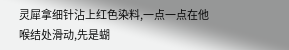灵犀拿细针沾上红色染料,一点一点在他喉结处滑动,先是蝴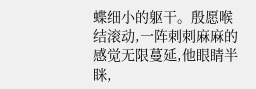蝶细小的躯干。殷愿喉结滚动,一阵刺刺麻麻的感觉无限蔓延,他眼睛半眯,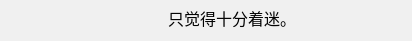只觉得十分着迷。